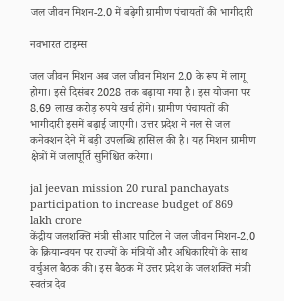जल जीवन मिशन-2.0 में बढ़ेगी ग्रामीण पंचायतों की भागीदारी

नवभारत टाइम्स

जल जीवन मिशन अब जल जीवन मिशन 2.0 के रूप में लागू होगा। इसे दिसंबर 2028 तक बढ़ाया गया है। इस योजना पर 8.69 लाख करोड़ रुपये खर्च होंगे। ग्रामीण पंचायतों की भागीदारी इसमें बढ़ाई जाएगी। उत्तर प्रदेश ने नल से जल कनेक्शन देने में बड़ी उपलब्धि हासिल की है। यह मिशन ग्रामीण क्षेत्रों में जलापूर्ति सुनिश्चित करेगा।

jal jeevan mission 20 rural panchayats participation to increase budget of 869 lakh crore
केंद्रीय जलशक्ति मंत्री सीआर पाटिल ने जल जीवन मिशन-2.0 के क्रियान्वयन पर राज्यों के मंत्रियों और अधिकारियों के साथ वर्चुअल बैठक की। इस बैठक में उत्तर प्रदेश के जलशक्ति मंत्री स्वतंत्र देव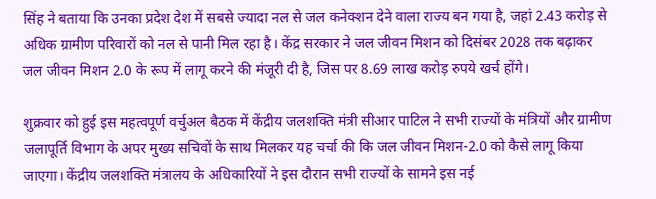सिंह ने बताया कि उनका प्रदेश देश में सबसे ज्यादा नल से जल कनेक्शन देने वाला राज्य बन गया है, जहां 2.43 करोड़ से अधिक ग्रामीण परिवारों को नल से पानी मिल रहा है। केंद्र सरकार ने जल जीवन मिशन को दिसंबर 2028 तक बढ़ाकर जल जीवन मिशन 2.0 के रूप में लागू करने की मंजूरी दी है, जिस पर 8.69 लाख करोड़ रुपये खर्च होंगे।

शुक्रवार को हुई इस महत्वपूर्ण वर्चुअल बैठक में केंद्रीय जलशक्ति मंत्री सीआर पाटिल ने सभी राज्यों के मंत्रियों और ग्रामीण जलापूर्ति विभाग के अपर मुख्य सचिवों के साथ मिलकर यह चर्चा की कि जल जीवन मिशन-2.0 को कैसे लागू किया जाएगा। केंद्रीय जलशक्ति मंत्रालय के अधिकारियों ने इस दौरान सभी राज्यों के सामने इस नई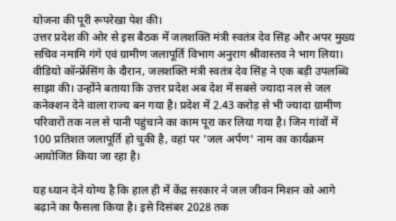योजना की पूरी रूपरेखा पेश की।
उत्तर प्रदेश की ओर से इस बैठक में जलशक्ति मंत्री स्वतंत्र देव सिंह और अपर मुख्य सचिव नमामि गंगे एवं ग्रामीण जलापूर्ति विभाग अनुराग श्रीवास्तव ने भाग लिया। वीडियो कॉन्फ्रेंसिंग के दौरान, जलशक्ति मंत्री स्वतंत्र देव सिंह ने एक बड़ी उपलब्धि साझा की। उन्होंने बताया कि उत्तर प्रदेश अब देश में सबसे ज्यादा नल से जल कनेक्शन देने वाला राज्य बन गया है। प्रदेश में 2.43 करोड़ से भी ज्यादा ग्रामीण परिवारों तक नल से पानी पहुंचाने का काम पूरा कर लिया गया है। जिन गांवों में 100 प्रतिशत जलापूर्ति हो चुकी है, वहां पर 'जल अर्पण' नाम का कार्यक्रम आयोजित किया जा रहा है।

यह ध्यान देने योग्य है कि हाल ही में केंद्र सरकार ने जल जीवन मिशन को आगे बढ़ाने का फैसला किया है। इसे दिसंबर 2028 तक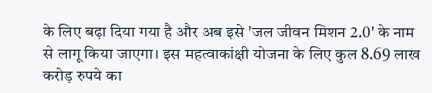के लिए बढ़ा दिया गया है और अब इसे 'जल जीवन मिशन 2.0' के नाम से लागू किया जाएगा। इस महत्वाकांक्षी योजना के लिए कुल 8.69 लाख करोड़ रुपये का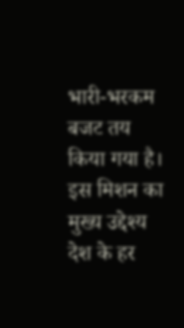भारी-भरकम बजट तय किया गया है। इस मिशन का मुख्य उद्देश्य देश के हर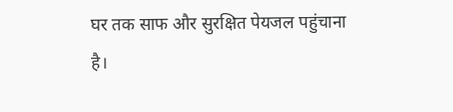घर तक साफ और सुरक्षित पेयजल पहुंचाना है।